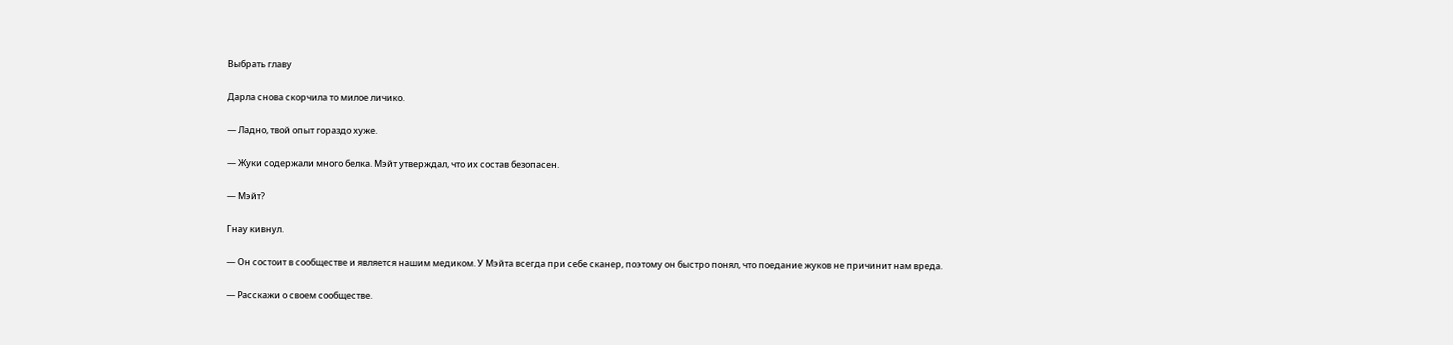Выбрать главу

Дарла снова скорчила то милое личико.

— Ладно, твой опыт гораздо хуже.

— Жуки содержали много белка. Мэйт утверждал, что их состав безопасен.

— Мэйт?

Гнау кивнул.

— Он состоит в сообществе и является нашим медиком. У Мэйта всегда при себе сканер, поэтому он быстро понял, что поедание жуков не причинит нам вреда.

— Расскажи о своем сообществе.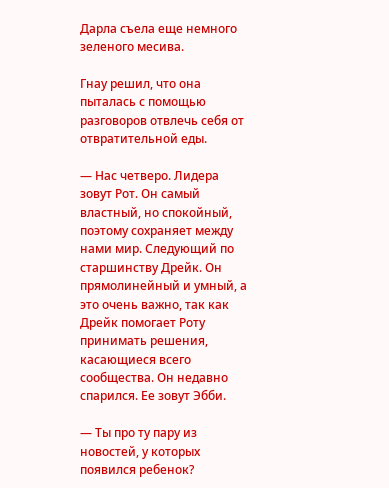Дарла съела еще немного зеленого месива.

Гнау решил, что она пыталась с помощью разговоров отвлечь себя от отвратительной еды.

— Нас четверо. Лидера зовут Рот. Он самый властный, но спокойный, поэтому сохраняет между нами мир. Следующий по старшинству Дрейк. Он прямолинейный и умный, а это очень важно, так как Дрейк помогает Роту принимать решения, касающиеся всего сообщества. Он недавно спарился. Ее зовут Эбби.

— Ты про ту пару из новостей, у которых появился ребенок?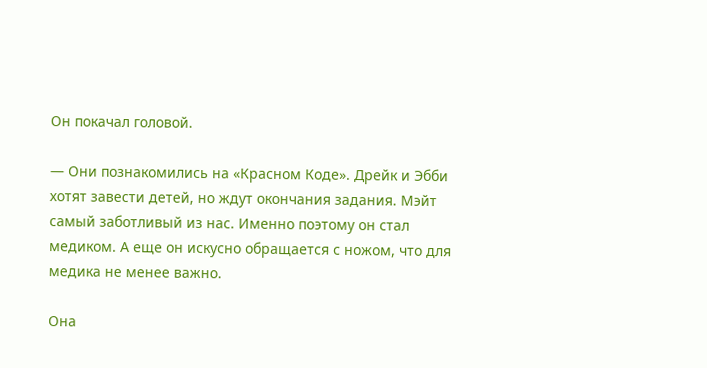Он покачал головой.

— Они познакомились на «Красном Коде». Дрейк и Эбби хотят завести детей, но ждут окончания задания. Мэйт самый заботливый из нас. Именно поэтому он стал медиком. А еще он искусно обращается с ножом, что для медика не менее важно.

Она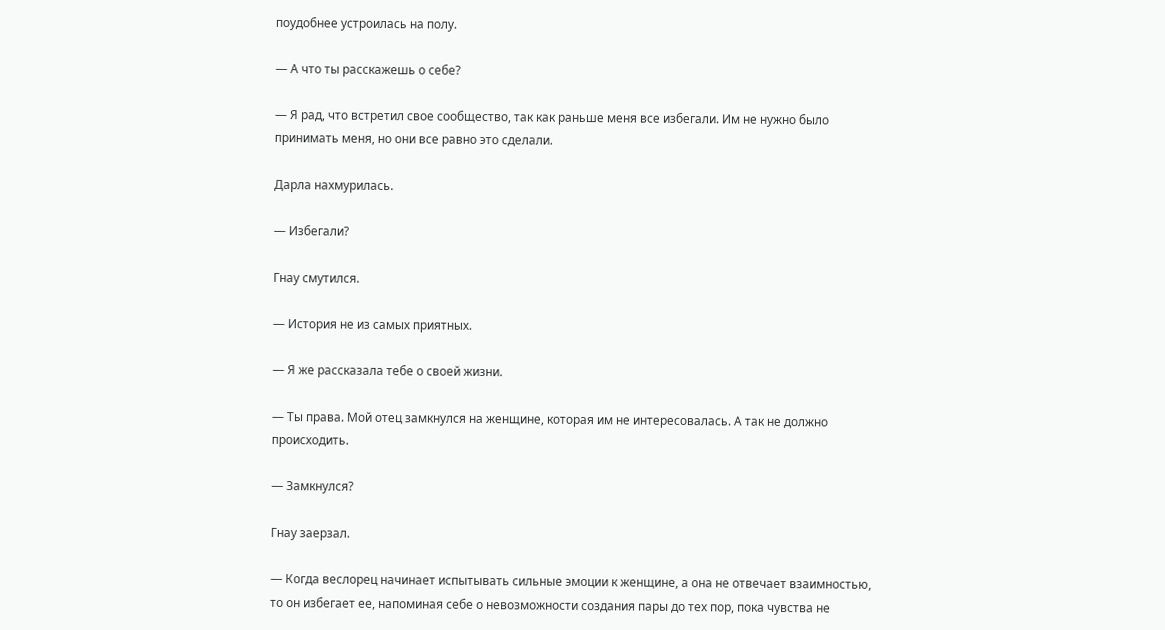поудобнее устроилась на полу.

— А что ты расскажешь о себе?

— Я рад, что встретил свое сообщество, так как раньше меня все избегали. Им не нужно было принимать меня, но они все равно это сделали.

Дарла нахмурилась.

— Избегали?

Гнау смутился.

— История не из самых приятных.

— Я же рассказала тебе о своей жизни.

— Ты права. Мой отец замкнулся на женщине, которая им не интересовалась. А так не должно происходить.

— Замкнулся?

Гнау заерзал.

— Когда веслорец начинает испытывать сильные эмоции к женщине, а она не отвечает взаимностью, то он избегает ее, напоминая себе о невозможности создания пары до тех пор, пока чувства не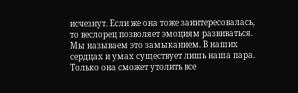исчезнут. Если же она тоже заинтересовалась, то веслорец позволяет эмоциям развиваться. Мы называем это замыканием. В наших сердцах и умах существует лишь наша пара. Только она сможет утолить все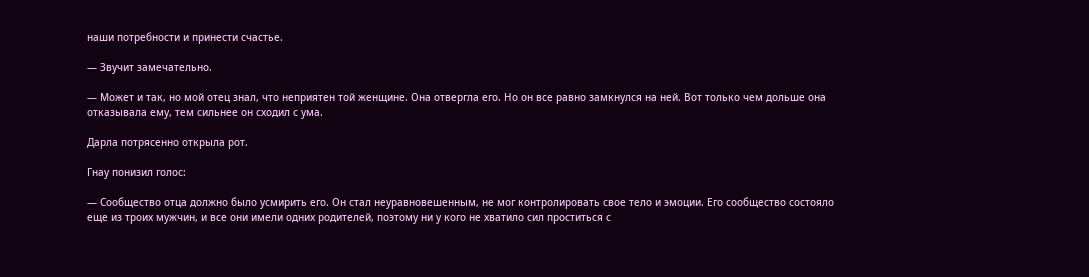наши потребности и принести счастье.

— Звучит замечательно.

— Может и так, но мой отец знал, что неприятен той женщине. Она отвергла его. Но он все равно замкнулся на ней. Вот только чем дольше она отказывала ему, тем сильнее он сходил с ума.

Дарла потрясенно открыла рот.

Гнау понизил голос:

— Сообщество отца должно было усмирить его. Он стал неуравновешенным, не мог контролировать свое тело и эмоции. Его сообщество состояло еще из троих мужчин, и все они имели одних родителей, поэтому ни у кого не хватило сил проститься с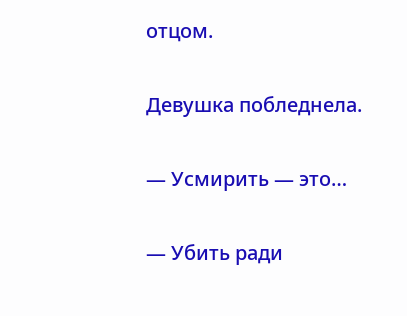отцом.

Девушка побледнела.

— Усмирить — это…

— Убить ради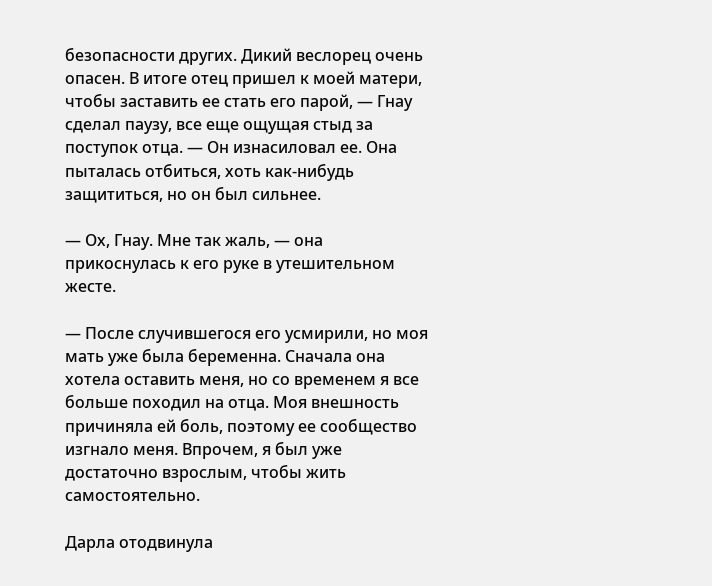безопасности других. Дикий веслорец очень опасен. В итоге отец пришел к моей матери, чтобы заставить ее стать его парой, — Гнау сделал паузу, все еще ощущая стыд за поступок отца. — Он изнасиловал ее. Она пыталась отбиться, хоть как-нибудь защититься, но он был сильнее.

— Ох, Гнау. Мне так жаль, — она прикоснулась к его руке в утешительном жесте.

— После случившегося его усмирили, но моя мать уже была беременна. Сначала она хотела оставить меня, но со временем я все больше походил на отца. Моя внешность причиняла ей боль, поэтому ее сообщество изгнало меня. Впрочем, я был уже достаточно взрослым, чтобы жить самостоятельно.

Дарла отодвинула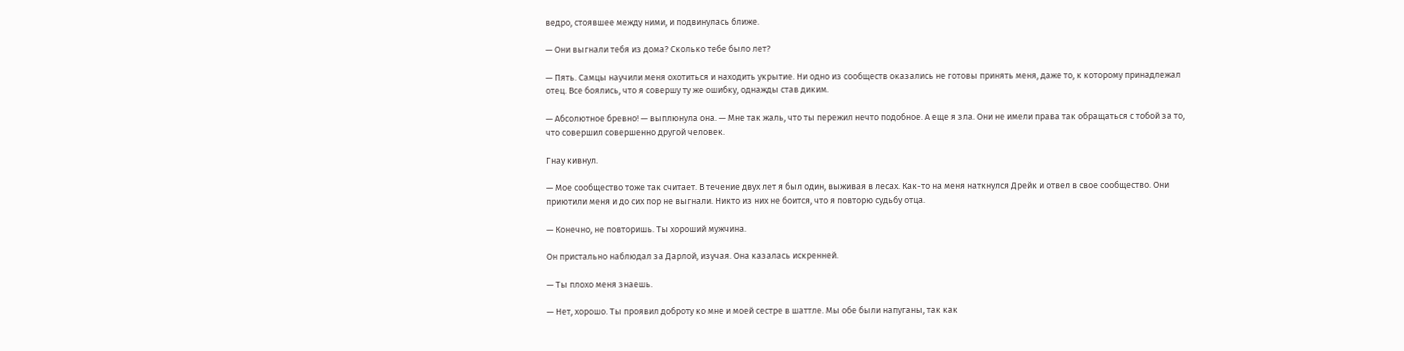ведро, стоявшее между ними, и подвинулась ближе.

— Они выгнали тебя из дома? Сколько тебе было лет?

— Пять. Самцы научили меня охотиться и находить укрытие. Ни одно из сообществ оказались не готовы принять меня, даже то, к которому принадлежал отец. Все боялись, что я совершу ту же ошибку, однажды став диким.

— Абсолютное бревно! — выплюнула она. — Мне так жаль, что ты пережил нечто подобное. А еще я зла. Они не имели права так обращаться с тобой за то, что совершил совершенно другой человек.

Гнау кивнул.

— Мое сообщество тоже так считает. В течение двух лет я был один, выживая в лесах. Как-то на меня наткнулся Дрейк и отвел в свое сообщество. Они приютили меня и до сих пор не выгнали. Никто из них не боится, что я повторю судьбу отца.

— Конечно, не повторишь. Ты хороший мужчина.

Он пристально наблюдал за Дарлой, изучая. Она казалась искренней.

— Ты плохо меня знаешь.

— Нет, хорошо. Ты проявил доброту ко мне и моей сестре в шаттле. Мы обе были напуганы, так как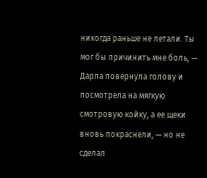никогда раньше не летали. Ты мог бы причинить мне боль, — Дарла повернула голову и посмотрела на мягкую смотровую койку, а ее щеки вновь покраснели, — но не сделал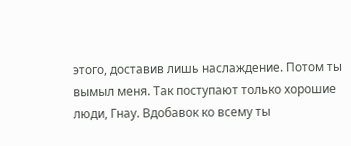этого, доставив лишь наслаждение. Потом ты вымыл меня. Так поступают только хорошие люди, Гнау. Вдобавок ко всему ты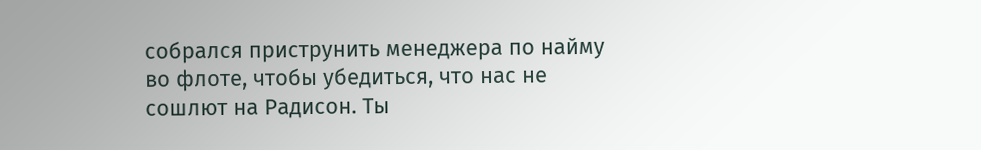собрался приструнить менеджера по найму во флоте, чтобы убедиться, что нас не сошлют на Радисон. Ты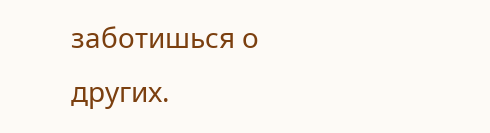заботишься о других.